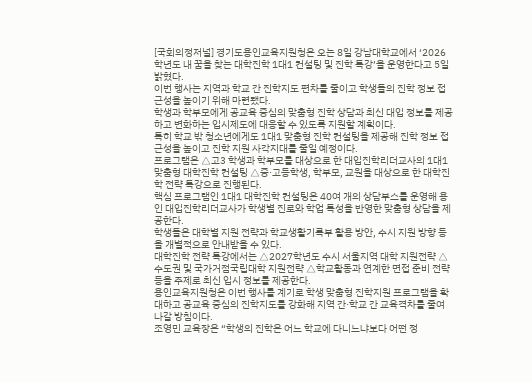[국회의정저널] 경기도용인교육지원청은 오는 8일 강남대학교에서 ‘2026학년도 내 꿈을 찾는 대학진학 1대1 컨설팅 및 진학 특강’을 운영한다고 5일 밝혔다.
이번 행사는 지역과 학교 간 진학지도 편차를 줄이고 학생들의 진학 정보 접근성을 높이기 위해 마련됐다.
학생과 학부모에게 공교육 중심의 맞춤형 진학 상담과 최신 대입 정보를 제공하고 변화하는 입시제도에 대응할 수 있도록 지원할 계획이다.
특히 학교 밖 청소년에게도 1대1 맞춤형 진학 컨설팅을 제공해 진학 정보 접근성을 높이고 진학 지원 사각지대를 줄일 예정이다.
프로그램은 △고3 학생과 학부모를 대상으로 한 대입진학리더교사의 1대1 맞춤형 대학진학 컨설팅 △중·고등학생, 학부모, 교원을 대상으로 한 대학진학 전략 특강으로 진행된다.
핵심 프로그램인 1대1 대학진학 컨설팅은 40여 개의 상담부스를 운영해 용인 대입진학리더교사가 학생별 진로와 학업 특성을 반영한 맞춤형 상담을 제공한다.
학생들은 대학별 지원 전략과 학교생활기록부 활용 방안, 수시 지원 방향 등을 개별적으로 안내받을 수 있다.
대학진학 전략 특강에서는 △2027학년도 수시 서울지역 대학 지원전략 △수도권 및 국가거점국립대학 지원전략 △학교활동과 연계한 면접 준비 전략 등을 주제로 최신 입시 정보를 제공한다.
용인교육지원청은 이번 행사를 계기로 학생 맞춤형 진학지원 프로그램을 확대하고 공교육 중심의 진학지도를 강화해 지역 간·학교 간 교육격차를 줄여 나갈 방침이다.
조영민 교육장은 “학생의 진학은 어느 학교에 다니느냐보다 어떤 정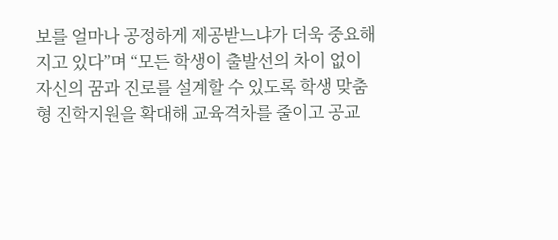보를 얼마나 공정하게 제공받느냐가 더욱 중요해지고 있다”며 “모든 학생이 출발선의 차이 없이 자신의 꿈과 진로를 설계할 수 있도록 학생 맞춤형 진학지원을 확대해 교육격차를 줄이고 공교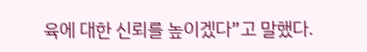육에 대한 신뢰를 높이겠다”고 말했다.